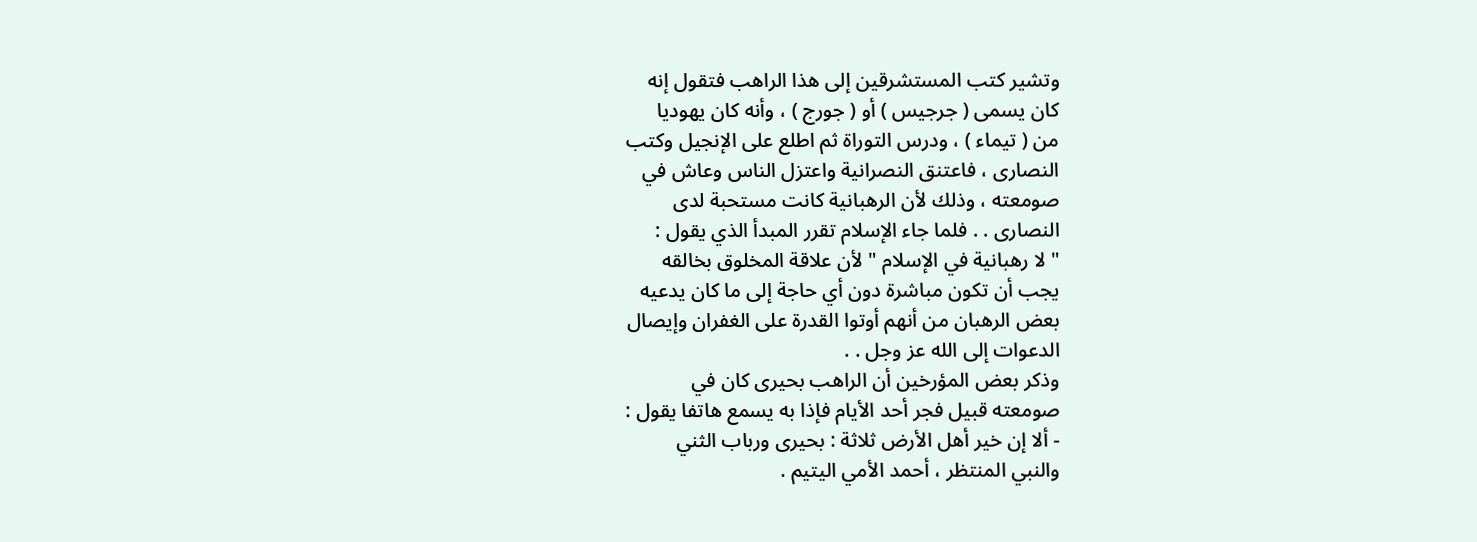وتشير كتب المستشرقين إلى هذا الراهب فتقول إنه
كان يسمى ( جرجيس ) أو ( جورج ) ، وأنه كان يهوديا
من ( تيماء ) ، ودرس التوراة ثم اطلع على الإنجيل وكتب
النصارى ، فاعتنق النصرانية واعتزل الناس وعاش في
صومعته ، وذلك لأن الرهبانية كانت مستحبة لدى
النصارى . . فلما جاء الإسلام تقرر المبدأ الذي يقول :
" لا رهبانية في الإسلام " لأن علاقة المخلوق بخالقه
يجب أن تكون مباشرة دون أي حاجة إلى ما كان يدعيه
بعض الرهبان من أنهم أوتوا القدرة على الغفران وإيصال
الدعوات إلى الله عز وجل . .
وذكر بعض المؤرخين أن الراهب بحيرى كان في
صومعته قبيل فجر أحد الأيام فإذا به يسمع هاتفا يقول :
- ألا إن خير أهل الأرض ثلاثة : بحيرى ورباب الثني
والنبي المنتظر ، أحمد الأمي اليتيم .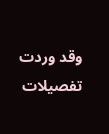وقد وردت تفصيلات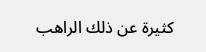كثيرة عن ذلك الراهب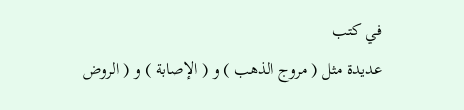في كتب
عديدة مثل ( مروج الذهب ) و ( الإصابة ) و ( الروض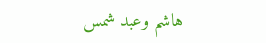هاشم وعبد شمس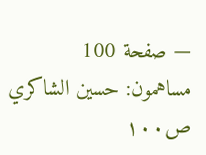— صفحة 100
مساهمون: حسين الشاكري
ص١٠٠